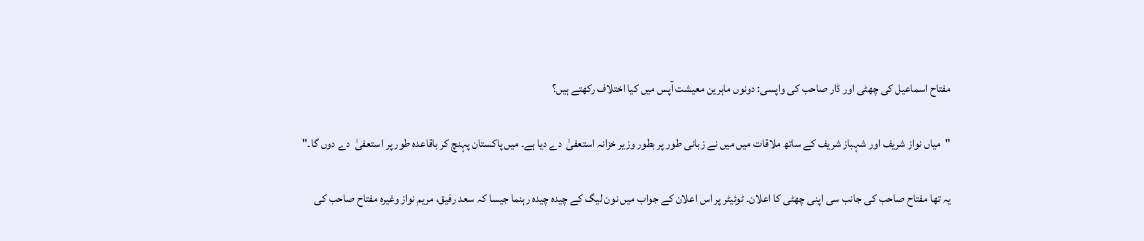مفتاح اسماعیل کی چھٹی اور ڈار صاحب کی واپسی: دونوں ماہرین معیشت آپس میں کیا اختلاف رکھتے ہیں؟

"میاں نواز شریف اور شہباز شریف کے ساتھ ملاقات میں میں نے زبانی طور پر بطور وزیر خزانہ استعفیٰ  دے دیا ہے۔ میں پاکستان پہنچ کر باقاعدہ طور پر استعفیٰ  دے دوں گا۔"

یہ تھا مفتاح صاحب کی جانب سی اپنی چھٹی کا اعلان۔ ٹوئیٹر پر اس اعلان کے جواب میں نون لیگ کے چیدہ چیدہ رہنما جیسا کہ سعد رفیق، مریم نواز وغیرہ مفتاح صاحب کی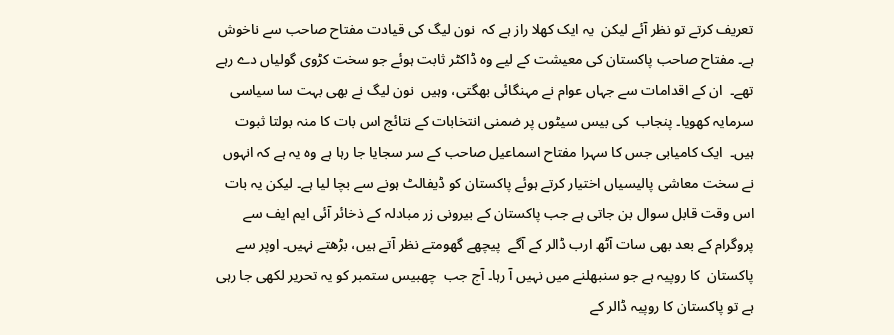تعریف کرتے تو نظر آئے لیکن  یہ ایک کھلا راز ہے کہ  نون لیگ کی قیادت مفتاح صاحب سے ناخوش ہے۔ مفتاح صاحب پاکستان کی معیشت کے لیے وہ ڈاکٹر ثابت ہوئے جو سخت کڑوی گولیاں دے رہے  تھے۔  ان کے اقدامات سے جہاں عوام نے مہنگائی بھگتی، وہیں  نون لیگ نے بھی بہت سا سیاسی سرمایہ کھویا۔ پنجاب  کی بیس سیٹوں پر ضمنی انتخابات کے نتائج اس بات کا منہ بولتا ثبوت ہیں۔  ایک کامیابی جس کا سہرا مفتاح اسماعیل صاحب کے سر سجایا جا رہا ہے وہ یہ ہے کہ انہوں نے سخت معاشی پالیسیاں اختیار کرتے ہوئے پاکستان کو ڈیفالٹ ہونے سے بچا لیا ہے۔ لیکن یہ بات اس وقت قابل سوال بن جاتی ہے جب پاکستان کے بیرونی زر مبادلہ کے ذخائر آئی ایم ایف سے پروگرام کے بعد بھی سات آٹھ ارب ڈالر کے آگے  پیچھے گھومتے نظر آتے ہیں، بڑھتے نہیں۔ اوپر سے پاکستان  کا روپیہ ہے جو سنبھلنے میں نہیں آ رہا۔ آج جب  چھبیس ستمبر کو یہ تحریر لکھی جا رہی ہے تو پاکستان کا روپیہ ڈالر کے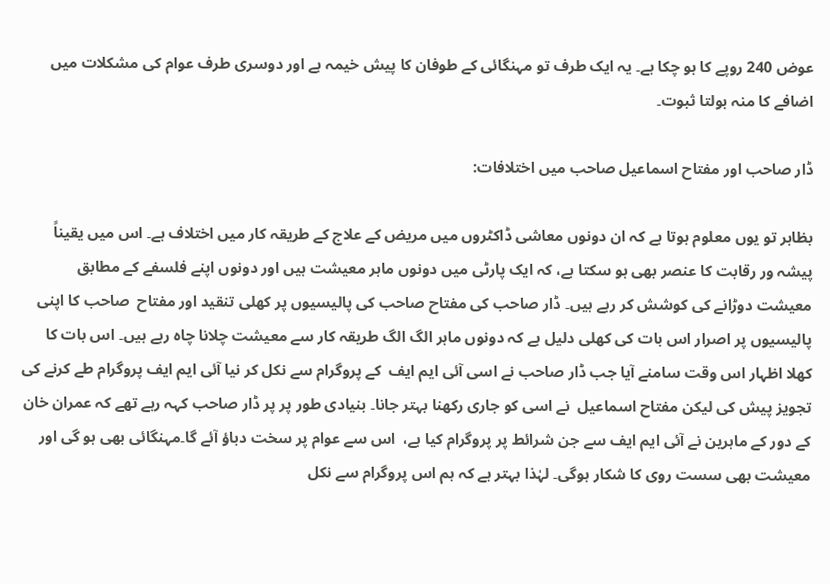عوض 240 روپے کا ہو چکا ہے۔ یہ ایک طرف تو مہنگائی کے طوفان کا پیش خیمہ ہے اور دوسری طرف عوام کی مشکلات میں اضافے کا منہ بولتا ثبوت۔

ڈار صاحب اور مفتاح اسماعیل صاحب میں اختلافات:

بظاہر تو یوں معلوم ہوتا ہے کہ ان دونوں معاشی ڈاکٹروں میں مریض کے علاج کے طریقہ کار میں اختلاف ہے۔ اس میں یقیناً پیشہ ور رقابت کا عنصر بھی ہو سکتا ہے، کہ ایک پارٹی میں دونوں ماہر معیشت ہیں اور دونوں اپنے فلسفے کے مطابق معیشت دوڑانے کی کوشش کر رہے ہیں۔ ڈار صاحب کی مفتاح صاحب کی پالیسیوں پر کھلی تنقید اور مفتاح  صاحب کا اپنی پالیسیوں پر اصرار اس بات کی کھلی دلیل ہے کہ دونوں ماہر الگ الگ طریقہ کار سے معیشت چلانا چاہ رہے ہیں۔ اس بات کا کھلا اظہار اس وقت سامنے آیا جب ڈار صاحب نے اسی آئی ایم ایف  کے پروگرام سے نکل کر نیا آئی ایم ایف پروگرام طے کرنے کی تجویز پیش کی لیکن مفتاح اسماعیل  نے اسی کو جاری رکھنا بہتر جانا۔ بنیادی طور پر پر ڈار صاحب کہہ رہے تھے کہ عمران خان کے دور کے ماہرین نے آئی ایم ایف سے جن شرائط پر پروگرام کیا ہے،  اس سے عوام پر سخت دباؤ آئے گا۔مہنگائی بھی ہو گی اور  معیشت بھی سست روی کا شکار ہوگی۔ لہٰذا بہتر ہے کہ ہم اس پروگرام سے نکل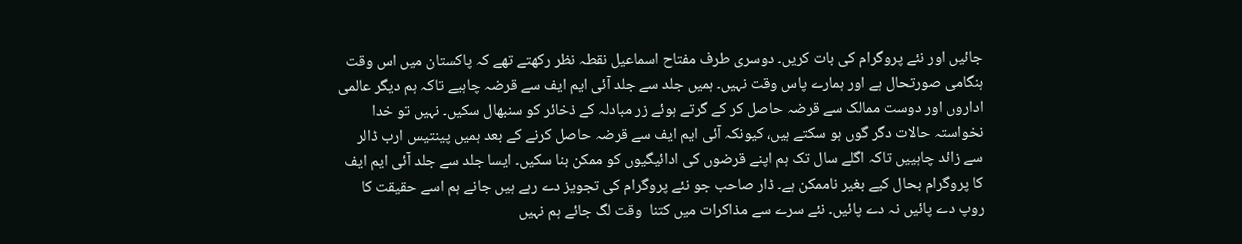جائیں اور نئے پروگرام کی بات کریں۔ دوسری طرف مفتاح اسماعیل نقطہ نظر رکھتے تھے کہ پاکستان میں اس وقت ہنگامی صورتحال ہے اور ہمارے پاس وقت نہیں۔ ہمیں جلد سے جلد آئی ایم ایف سے قرضہ چاہیے تاکہ ہم دیگر عالمی اداروں اور دوست ممالک سے قرضہ حاصل کر کے گرتے ہوئے زر مبادلہ کے ذخائر کو سنبھال سکیں۔ نہیں تو خدا نخواستہ حالات دگر گوں ہو سکتے ہیں، کیونکہ آئی ایم ایف سے قرضہ حاصل کرنے کے بعد ہمیں پینتیس ارب ڈالر سے زائد چاہییں تاکہ اگلے سال تک ہم اپنے قرضوں کی ادائیگیوں کو ممکن بنا سکیں۔ ایسا جلد سے جلد آئی ایم ایف کا پروگرام بحال کیے بغیر ناممکن ہے۔ ڈار صاحب جو نئے پروگرام کی تجویز دے رہے ہیں جانے ہم اسے حقیقت کا روپ دے پائیں نہ دے پائیں۔ نئے سرے سے مذاکرات میں کتنا  وقت لگ جائے ہم نہیں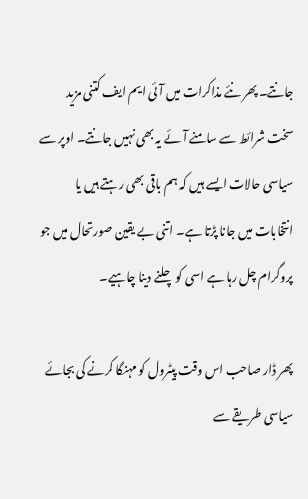جانتے۔ پھر نئے مذاکرات میں آئی ایم ایف کتنی مزید سخت شرائط سے سامنے آئے یہ بھی نہیں جانتے۔ اوپر سے سیاسی حالات ایسے ہیں کہ ہم باقی بھی رہتے ہیں یا انتخابات میں جانا پڑتا ہے۔ اتنی بے یقین صورتحال میں جو پروگرام چل رہا ہے اسی کو چلنے دینا چاہیے۔

پھر ڈار صاحب اس وقت پیٹرول کو مہنگا کرنے کی بجائے سیاسی طریقے سے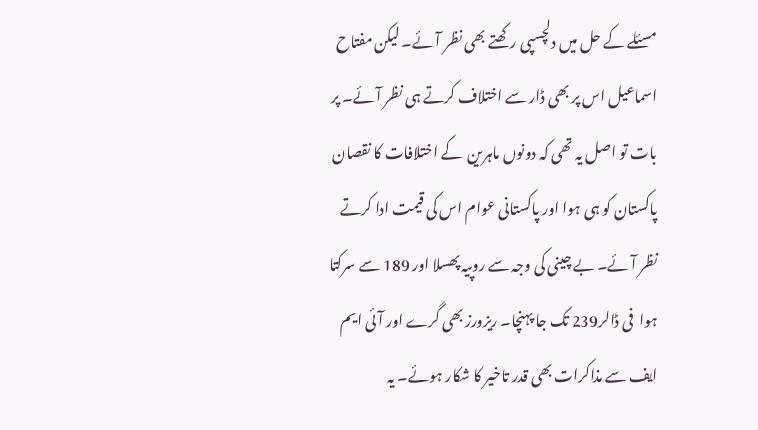مسئلے کے حل میں دلچسپی رکھتے بھی نظر آئے۔ لیکن مفتاح اسماعیل اس پر بھی ڈار سے اختلاف کرتے ہی نظر آئے۔ پر بات تو اصل یہ تھی کہ دونوں ماہرین  کے اختلافات کا نقصان پاکستان کو ہی ہوا اور پاکستانی عوام اس کی قیمت ادا کرتے نظر آئے۔ بے چینی کی وجہ سے روپیہ پھسلا اور 189 سے سرکتا ہوا  فی ڈالر239 تک جا پہنچا۔ ریزورز بھی گرے اور آئی ایم ایف سے مذاکرات بھی قدر تاخیر کا شکار ہوئے۔ یہ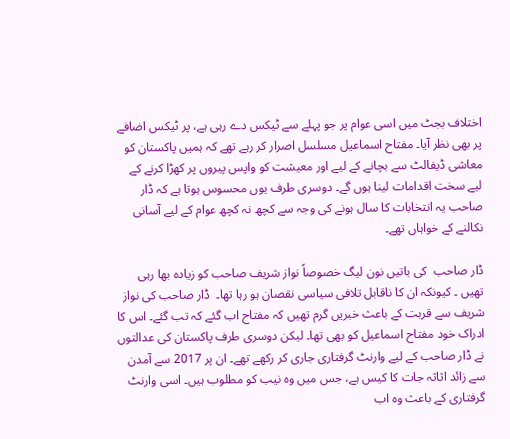اختلاف بجٹ میں اسی عوام پر جو پہلے سے ٹیکس دے رہی ہے، پر ٹیکس اضافے پر بھی نظر آیا۔ مفتاح اسماعیل مسلسل اصرار کر رہے تھے کہ ہمیں پاکستان کو معاشی ڈیفالٹ سے بچانے کے لیے اور معیشت کو واپس پیروں پر کھڑا کرنے کے لیے سخت اقدامات لینا ہوں گے۔ دوسری طرف یوں محسوس ہوتا ہے کہ ڈار صاحب یہ انتخابات کا سال ہونے کی وجہ سے کچھ نہ کچھ عوام کے لیے آسانی نکالنے کے خواہاں تھے۔

ڈار صاحب  کی باتیں نون لیگ خصوصاً نواز شریف صاحب کو زیادہ بھا رہی تھیں ۔ کیونکہ ان کا ناقابل تلافی سیاسی نقصان ہو رہا تھا۔  ڈار صاحب کی نواز شریف سے قربت کے باعث خبریں گرم تھیں کہ مفتاح اب گئے کہ تب گئے۔ اس کا ادراک خود مفتاح اسماعیل کو بھی تھا۔ لیکن دوسری طرف پاکستان کی عدالتوں نے ڈار صاحب کے لیے وارنٹ گرفتاری جاری کر رکھے تھے۔ ان پر 2017 سے آمدن سے زائد اثاثہ جات کا کیس ہے، جس میں وہ نیب کو مطلوب ہیں۔ اسی وارنٹ گرفتاری کے باعث وہ اب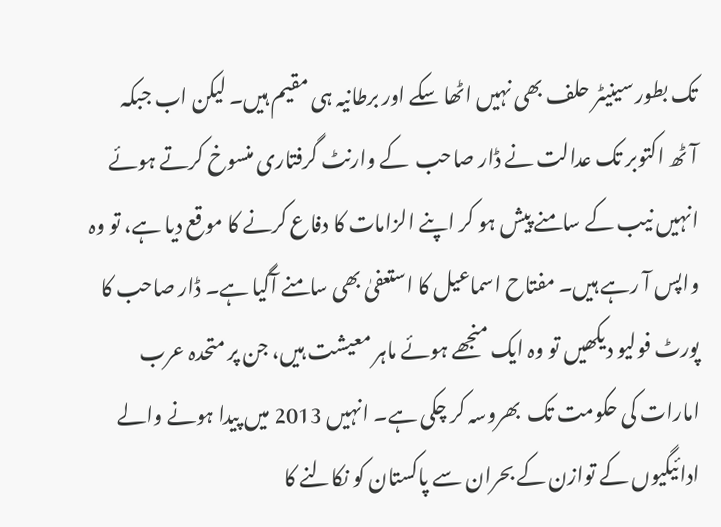تک بطور سینیٹر حلف بھی نہیں اٹھا سکے اور برطانیہ ہی مقیم ہیں۔ لیکن اب جبکہ آٹھ اکتوبر تک عدالت نے ڈار صاحب  کے وارنٹ گرفتاری منسوخ کرتے ہوئے انہیں نیب کے سامنے پیش ہو کر اپنے الزامات کا دفاع کرنے کا موقع دیا ہے، تو وہ واپس آ رہے ہیں۔ مفتاح اسماعیل کا استعفیٰ بھی سامنے آگیا ہے۔ ڈار صاحب کا پورٹ فولیو دیکھیں تو وہ ایک منجھے ہوئے ماہر معیشت ہیں، جن پر متحدہ عرب امارات کی حکومت تک  بھروسہ کر چکی ہے۔ انہیں 2013 میں پیدا ہونے والے ادائیگیوں کے توازن کے بحران سے پاکستان کو نکالنے کا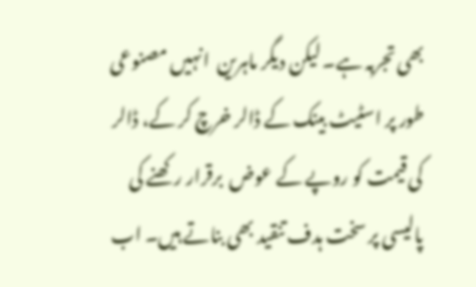بھی تجربہ ہے۔ لیکن دیگر ماہرین  انہیں مصنوعی طور پر اسٹیٹ بینک کے ڈالر خرچ کر کے، ڈالر کی قیمت کو روپے کے عوض  برقرار رکھنے کی پالیسی پر سخت ہدف تنقید بھی بناتے ہیں۔ اب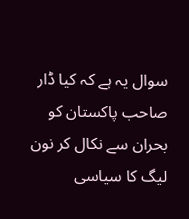سوال یہ ہے کہ کیا ڈار صاحب پاکستان کو بحران سے نکال کر نون لیگ کا سیاسی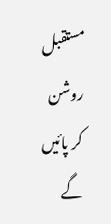مستقبل روشن کر پائیں گے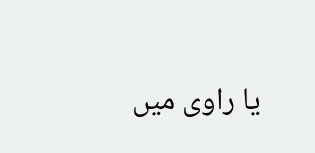یا راوی میں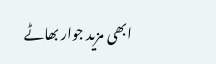ابھی مزید جوار بھاٹے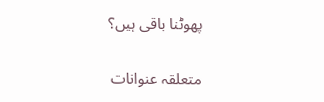پھوٹنا باقی ہیں؟

متعلقہ عنوانات